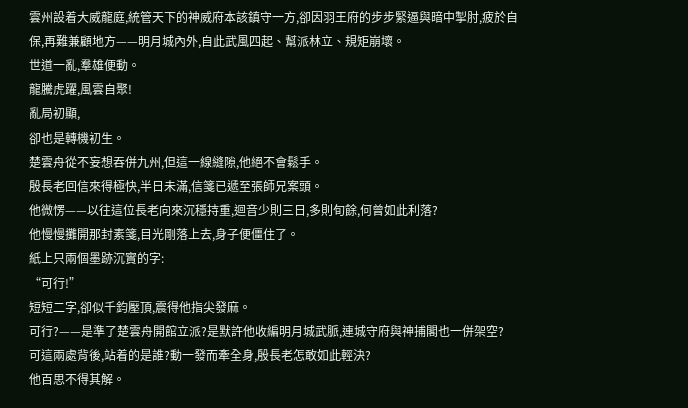雲州設着大威龍庭,統管天下的神威府本該鎮守一方,卻因羽王府的步步緊逼與暗中掣肘,疲於自保,再難兼顧地方——明月城內外,自此武風四起、幫派林立、規矩崩壞。
世道一亂,羣雄便動。
龍騰虎躍,風雲自聚!
亂局初顯,
卻也是轉機初生。
楚雲舟從不妄想吞併九州,但這一線縫隙,他絕不會鬆手。
殷長老回信來得極快,半日未滿,信箋已遞至張師兄案頭。
他微愣——以往這位長老向來沉穩持重,迴音少則三日,多則旬餘,何曾如此利落?
他慢慢攤開那封素箋,目光剛落上去,身子便僵住了。
紙上只兩個墨跡沉實的字:
“可行!”
短短二字,卻似千鈞壓頂,震得他指尖發麻。
可行?——是準了楚雲舟開館立派?是默許他收編明月城武脈,連城守府與神捕閣也一併架空?
可這兩處背後,站着的是誰?動一發而牽全身,殷長老怎敢如此輕決?
他百思不得其解。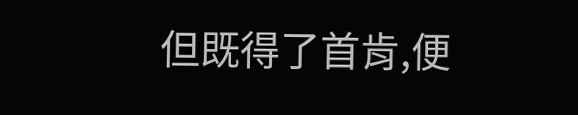但既得了首肯,便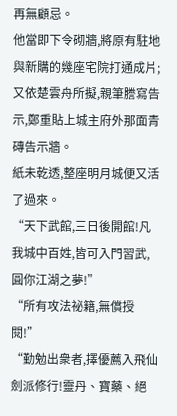再無顧忌。
他當即下令砌牆,將原有駐地與新購的幾座宅院打通成片;
又依楚雲舟所擬,親筆謄寫告示,鄭重貼上城主府外那面青磚告示牆。
紙未乾透,整座明月城便又活了過來。
“天下武館,三日後開館!凡我城中百姓,皆可入門習武,圓你江湖之夢!”
“所有攻法祕籍,無償授閱!”
“勤勉出衆者,擇優薦入飛仙劍派修行!靈丹、寶藥、絕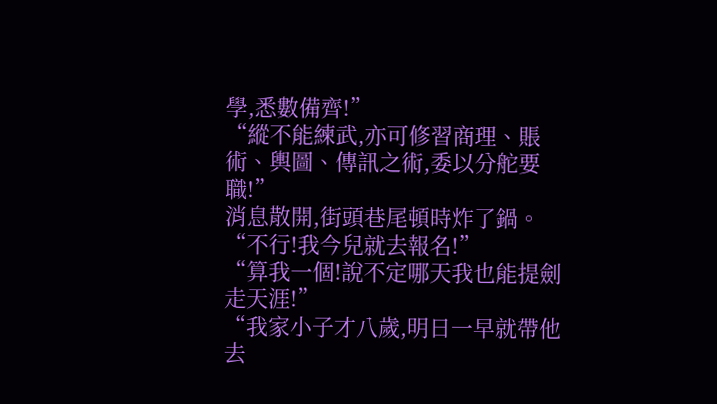學,悉數備齊!”
“縱不能練武,亦可修習商理、賬術、輿圖、傳訊之術,委以分舵要職!”
消息散開,街頭巷尾頓時炸了鍋。
“不行!我今兒就去報名!”
“算我一個!說不定哪天我也能提劍走天涯!”
“我家小子才八歲,明日一早就帶他去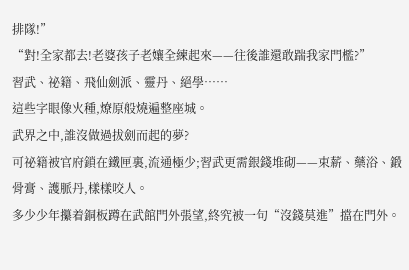排隊!”
“對!全家都去!老婆孩子老孃全練起來——往後誰還敢踹我家門檻?”
習武、祕籍、飛仙劍派、靈丹、絕學……
這些字眼像火種,燎原般燒遍整座城。
武界之中,誰沒做過拔劍而起的夢?
可祕籍被官府鎖在鐵匣裏,流通極少;習武更需銀錢堆砌——束薪、藥浴、鍛骨膏、護脈丹,樣樣咬人。
多少少年攥着銅板蹲在武館門外張望,終究被一句“沒錢莫進”擋在門外。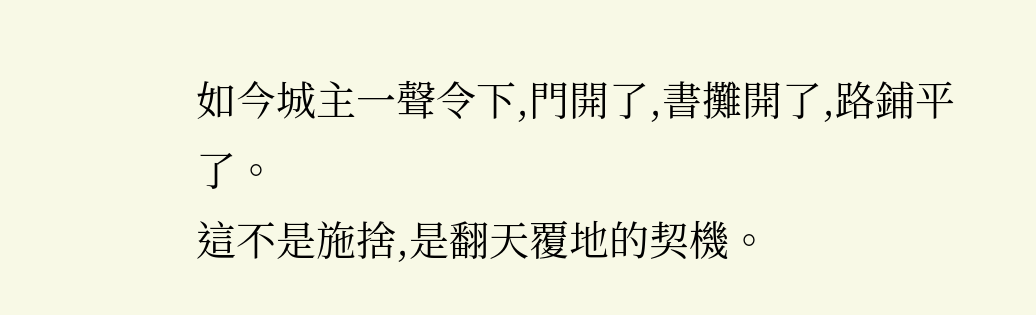如今城主一聲令下,門開了,書攤開了,路鋪平了。
這不是施捨,是翻天覆地的契機。